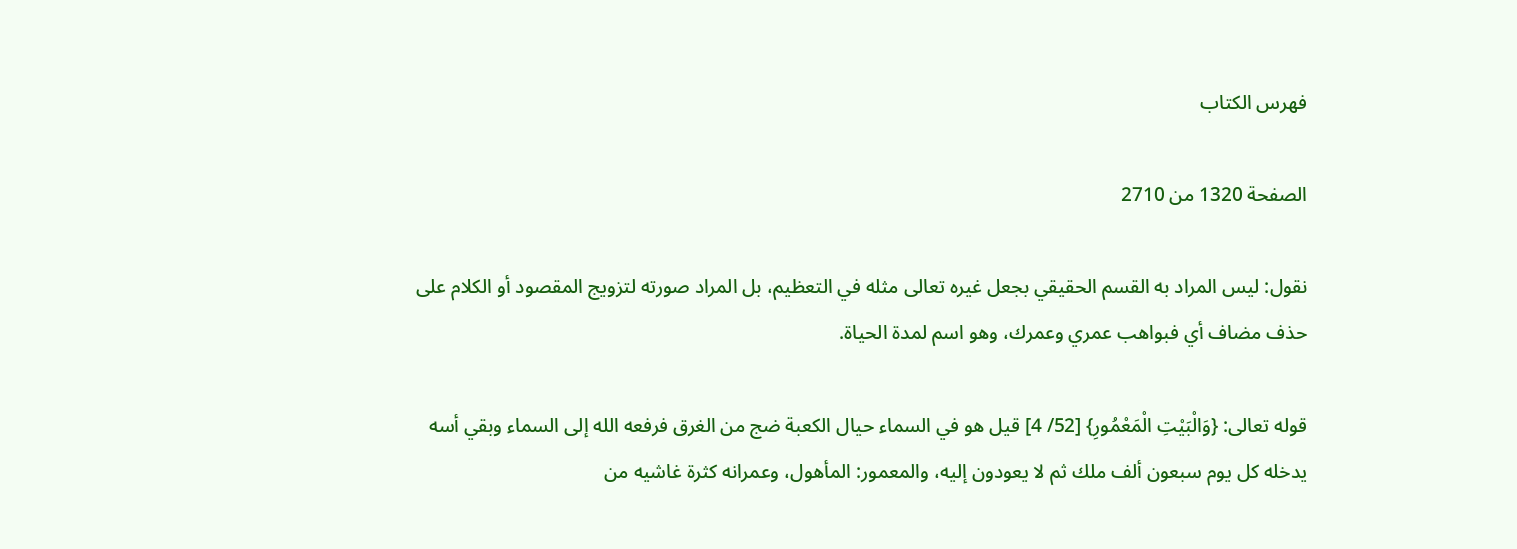فهرس الكتاب

الصفحة 1320 من 2710

نقول: ليس المراد به القسم الحقيقي بجعل غيره تعالى مثله في التعظيم، بل المراد صورته لتزويج المقصود أو الكلام على حذف مضاف أي فبواهب عمري وعمرك، وهو اسم لمدة الحياة.

قوله تعالى: {وَالْبَيْتِ الْمَعْمُورِ} [52/ 4] قيل هو في السماء حيال الكعبة ضج من الغرق فرفعه الله إلى السماء وبقي أسه يدخله كل يوم سبعون ألف ملك ثم لا يعودون إليه، والمعمور: المأهول، وعمرانه كثرة غاشيه من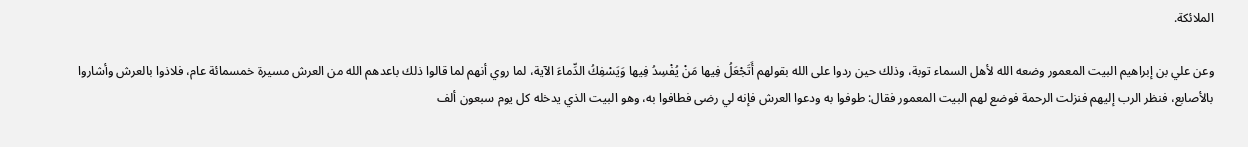الملائكة.

وعن علي بن إبراهيم البيت المعمور وضعه الله لأهل السماء توبة، وذلك حين ردوا على الله بقولهم أَتَجْعَلُ فِيها مَنْ يُفْسِدُ فِيها وَيَسْفِكُ الدِّماءَ الآية، لما روي أنهم لما قالوا ذلك باعدهم الله من العرش مسيرة خمسمائة عام، فلاذوا بالعرش وأشاروا بالأصابع، فنظر الرب إليهم فنزلت الرحمة فوضع لهم البيت المعمور فقال: طوفوا به ودعوا العرش فإنه لي رضى فطافوا به، وهو البيت الذي يدخله كل يوم سبعون ألف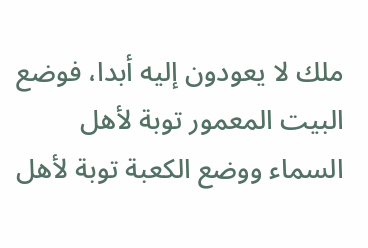ملك لا يعودون إليه أبدا، فوضع البيت المعمور توبة لأهل السماء ووضع الكعبة توبة لأهل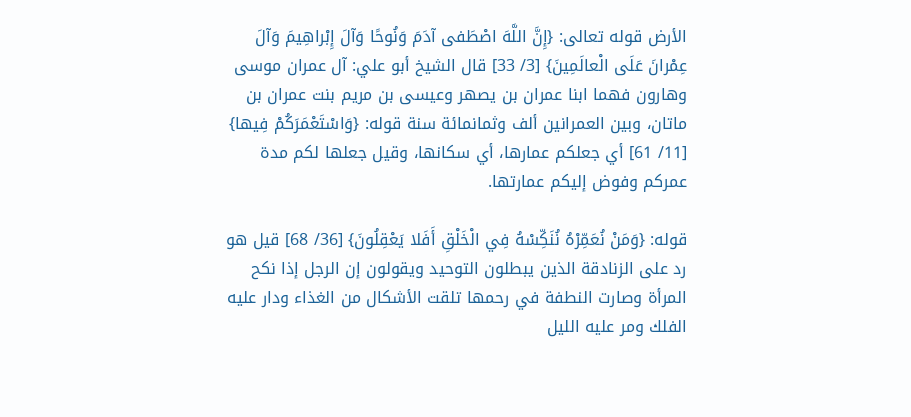الأرض قوله تعالى: {إِنَّ اللَّهَ اصْطَفى آدَمَ وَنُوحًا وَآلَ إِبْراهِيمَ وَآلَ عِمْرانَ عَلَى الْعالَمِينَ} [3/ 33] قال الشيخ أبو علي: آل عمران موسى وهارون فهما ابنا عمران بن يصهر وعيسى بن مريم بنت عمران بن ماتان، وبين العمرانين ألف وثمانمائة سنة قوله: {وَاسْتَعْمَرَكُمْ فِيها} [11/ 61] أي جعلكم عمارها، أي سكانها، وقيل جعلها لكم مدة عمركم وفوض إليكم عمارتها.

قوله: {وَمَنْ نُعَمِّرْهُ نُنَكِّسْهُ فِي الْخَلْقِ أَفَلا يَعْقِلُونَ} [36/ 68] قيل هو رد على الزنادقة الذين يبطلون التوحيد ويقولون إن الرجل إذا نكح المرأة وصارت النطفة في رحمها تلقت الأشكال من الغذاء ودار عليه الفلك ومر عليه الليل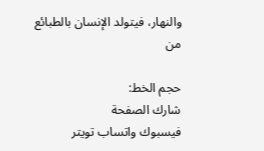والنهار، فيتولد الإنسان بالطبائع من

حجم الخط:
شارك الصفحة
فيسبوك واتساب تويتر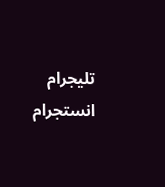تليجرام انستجرام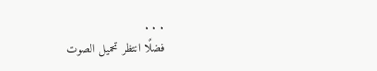. . .
فضلًا انتظر تحميل الصوت